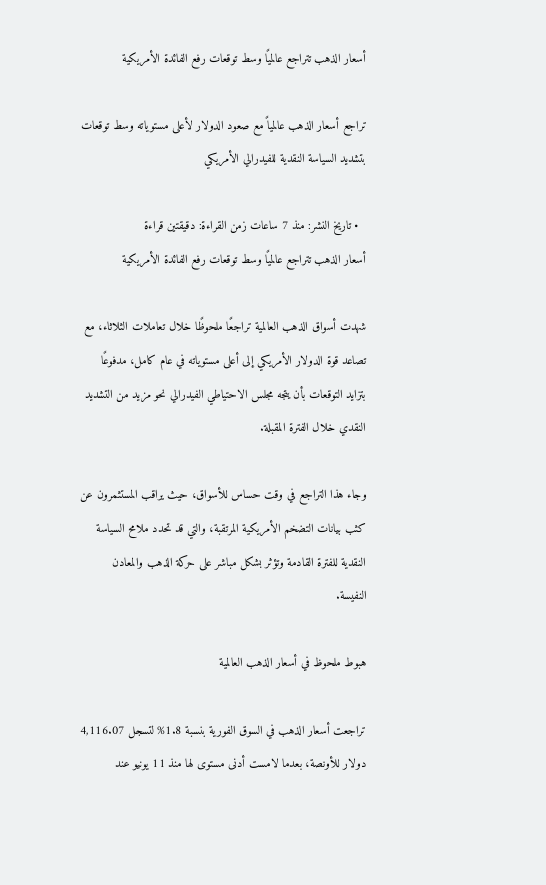أسعار الذهب تتراجع عالميًا وسط توقعات رفع الفائدة الأمريكية

تراجع أسعار الذهب عالمياً مع صعود الدولار لأعلى مستوياته وسط توقعات بتشديد السياسة النقدية للفيدرالي الأمريكي

  • تاريخ النشر: منذ 7 ساعات زمن القراءة: دقيقتين قراءة
أسعار الذهب تتراجع عالميًا وسط توقعات رفع الفائدة الأمريكية

شهدت أسواق الذهب العالمية تراجعًا ملحوظًا خلال تعاملات الثلاثاء، مع تصاعد قوة الدولار الأمريكي إلى أعلى مستوياته في عام كامل، مدفوعًا بتزايد التوقعات بأن يتجه مجلس الاحتياطي الفيدرالي نحو مزيد من التشديد النقدي خلال الفترة المقبلة.

وجاء هذا التراجع في وقت حساس للأسواق، حيث يراقب المستثمرون عن كثب بيانات التضخم الأمريكية المرتقبة، والتي قد تحدد ملامح السياسة النقدية للفترة القادمة وتؤثر بشكل مباشر على حركة الذهب والمعادن النفيسة.

هبوط ملحوظ في أسعار الذهب العالمية

تراجعت أسعار الذهب في السوق الفورية بنسبة 1.8% لتسجل 4,116.07 دولار للأونصة، بعدما لامست أدنى مستوى لها منذ 11 يونيو عند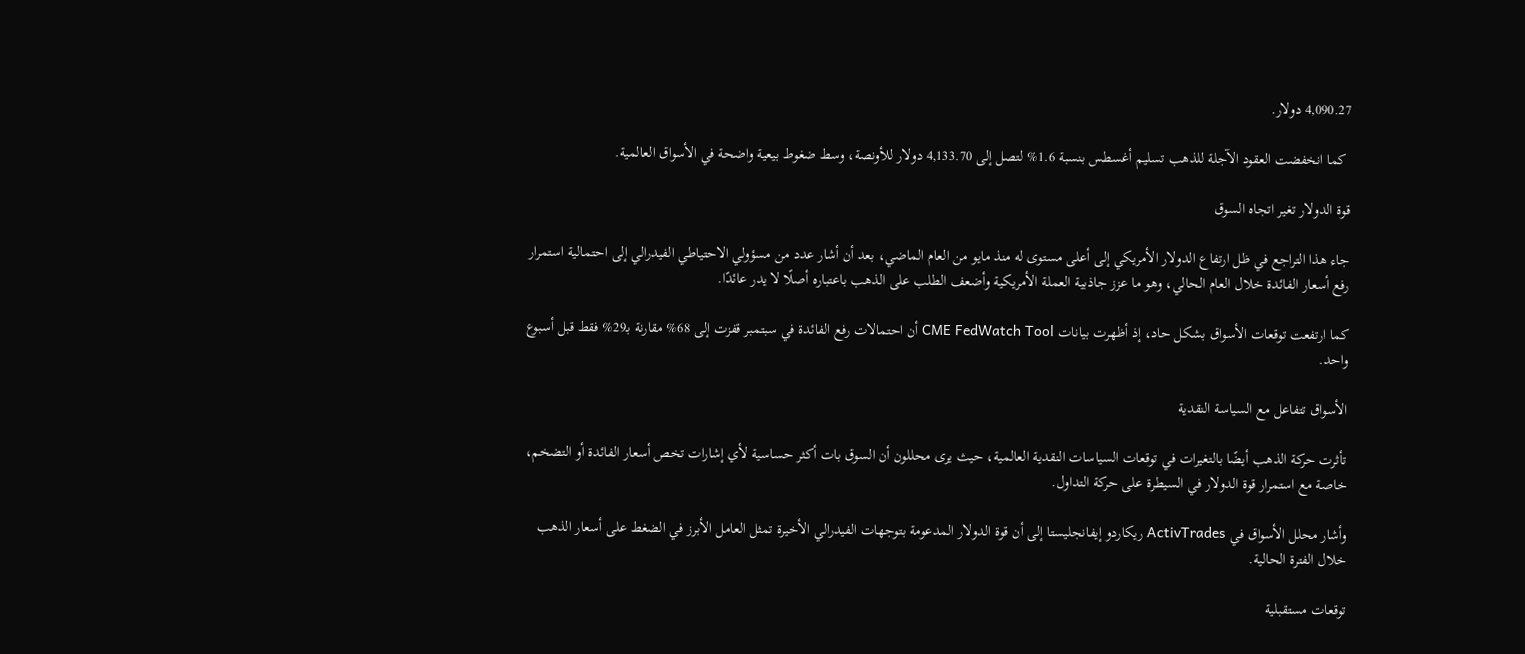4,090.27 دولار.

 كما انخفضت العقود الآجلة للذهب تسليم أغسطس بنسبة 1.6% لتصل إلى 4,133.70 دولار للأونصة، وسط ضغوط بيعية واضحة في الأسواق العالمية.

قوة الدولار تغير اتجاه السوق

جاء هذا التراجع في ظل ارتفاع الدولار الأمريكي إلى أعلى مستوى له منذ مايو من العام الماضي، بعد أن أشار عدد من مسؤولي الاحتياطي الفيدرالي إلى احتمالية استمرار رفع أسعار الفائدة خلال العام الحالي، وهو ما عزز جاذبية العملة الأمريكية وأضعف الطلب على الذهب باعتباره أصلًا لا يدر عائدًا.

كما ارتفعت توقعات الأسواق بشكل حاد، إذ أظهرت بيانات CME FedWatch Tool أن احتمالات رفع الفائدة في سبتمبر قفزت إلى 68% مقارنة بـ29% فقط قبل أسبوع واحد.

الأسواق تتفاعل مع السياسة النقدية

تأثرت حركة الذهب أيضًا بالتغيرات في توقعات السياسات النقدية العالمية، حيث يرى محللون أن السوق بات أكثر حساسية لأي إشارات تخص أسعار الفائدة أو التضخم، خاصة مع استمرار قوة الدولار في السيطرة على حركة التداول.

وأشار محلل الأسواق في ActivTrades ريكاردو إيفانجليستا إلى أن قوة الدولار المدعومة بتوجهات الفيدرالي الأخيرة تمثل العامل الأبرز في الضغط على أسعار الذهب خلال الفترة الحالية.

توقعات مستقبلية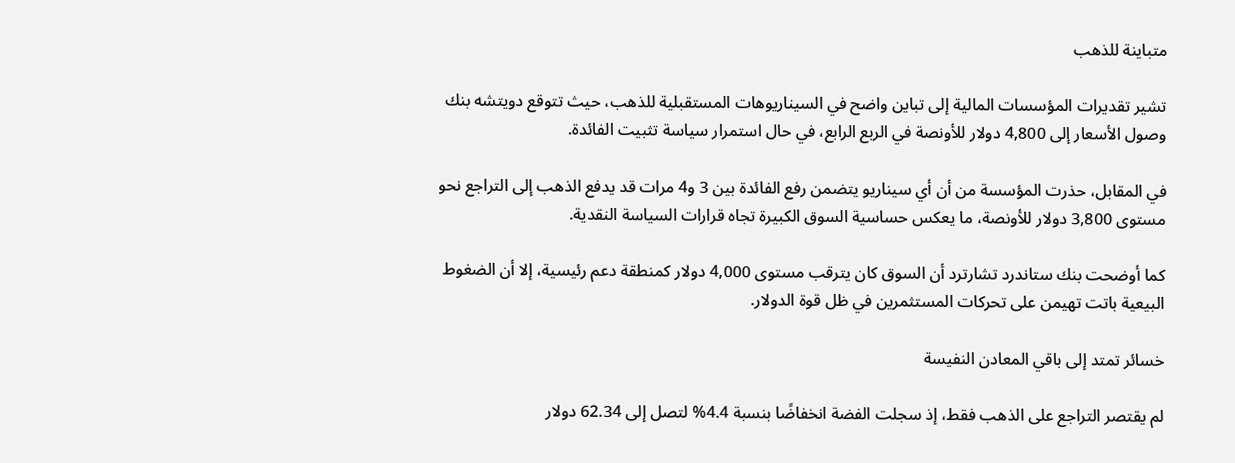متباينة للذهب

تشير تقديرات المؤسسات المالية إلى تباين واضح في السيناريوهات المستقبلية للذهب، حيث تتوقع دويتشه بنك وصول الأسعار إلى 4,800 دولار للأونصة في الربع الرابع، في حال استمرار سياسة تثبيت الفائدة.

في المقابل، حذرت المؤسسة من أن أي سيناريو يتضمن رفع الفائدة بين 3 و4 مرات قد يدفع الذهب إلى التراجع نحو مستوى 3,800 دولار للأونصة، ما يعكس حساسية السوق الكبيرة تجاه قرارات السياسة النقدية.

كما أوضحت بنك ستاندرد تشارترد أن السوق كان يترقب مستوى 4,000 دولار كمنطقة دعم رئيسية، إلا أن الضغوط البيعية باتت تهيمن على تحركات المستثمرين في ظل قوة الدولار.

خسائر تمتد إلى باقي المعادن النفيسة

لم يقتصر التراجع على الذهب فقط، إذ سجلت الفضة انخفاضًا بنسبة 4.4% لتصل إلى 62.34 دولار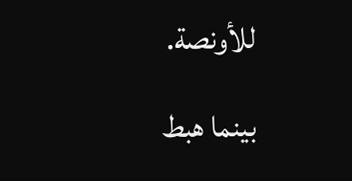للأونصة.

بينما هبط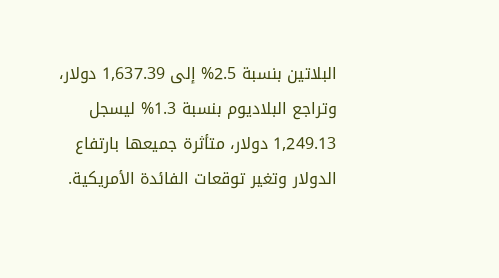البلاتين بنسبة 2.5% إلى 1,637.39 دولار، وتراجع البلاديوم بنسبة 1.3% ليسجل 1,249.13 دولار، متأثرة جميعها بارتفاع الدولار وتغير توقعات الفائدة الأمريكية.